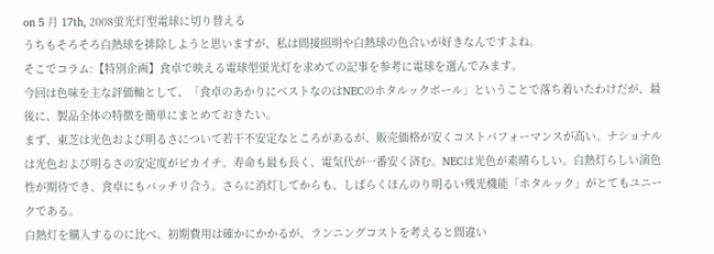on 5 月 17th, 2008蛍光灯型電球に切り替える
うちもそろそろ白熱球を排除しようと思いますが、私は間接照明や白熱球の色合いが好きなんですよね。
そこでコラム:【特別企画】食卓で映える電球型蛍光灯を求めての記事を参考に電球を選んでみます。
今回は色味を主な評価軸として、「食卓のあかりにベストなのはNECのホタルックボール」ということで落ち着いたわけだが、最後に、製品全体の特徴を簡単にまとめておきたい。
まず、東芝は光色および明るさについて若干不安定なところがあるが、販売価格が安くコストパフォーマンスが高い。ナショナルは光色および明るさの安定度がピカイチ。寿命も最も長く、電気代が一番安く済む。NECは光色が素晴らしい。白熱灯らしい演色性が期待でき、食卓にもバッチリ合う。さらに消灯してからも、しばらくほんのり明るい残光機能「ホタルック」がとてもユニークである。
白熱灯を購入するのに比べ、初期費用は確かにかかるが、ランニングコストを考えると間違い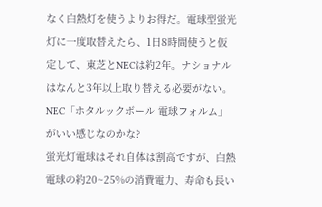なく白熱灯を使うよりお得だ。電球型蛍光灯に一度取替えたら、1日8時間使うと仮定して、東芝とNECは約2年。ナショナルはなんと3年以上取り替える必要がない。
NEC「ホタルックボール 電球フォルム」 がいい感じなのかな?
蛍光灯電球はそれ自体は割高ですが、白熱電球の約20~25%の消費電力、寿命も長い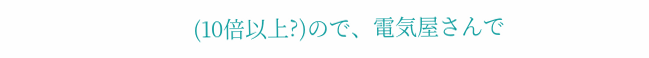(10倍以上?)ので、電気屋さんで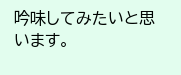吟味してみたいと思います。